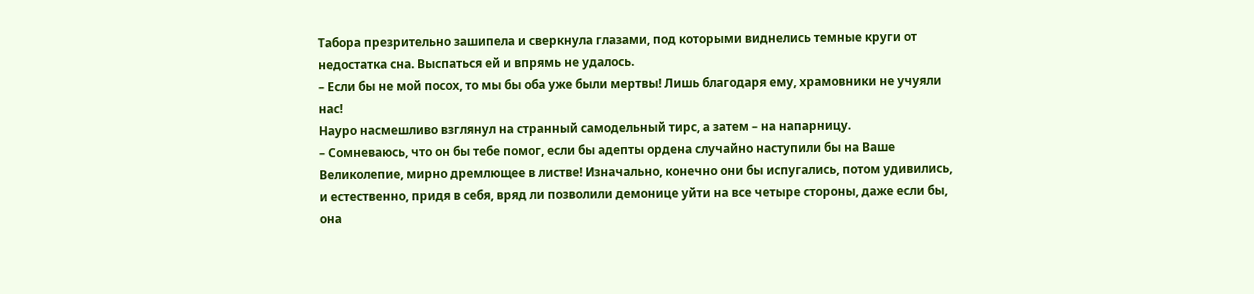Табора презрительно зашипела и сверкнула глазами, под которыми виднелись темные круги от недостатка сна. Выспаться ей и впрямь не удалось.
– Если бы не мой посох, то мы бы оба уже были мертвы! Лишь благодаря ему, храмовники не учуяли нас!
Науро насмешливо взглянул на странный самодельный тирс, а затем – на напарницу.
– Сомневаюсь, что он бы тебе помог, если бы адепты ордена случайно наступили бы на Ваше Великолепие, мирно дремлющее в листве! Изначально, конечно они бы испугались, потом удивились, и естественно, придя в себя, вряд ли позволили демонице уйти на все четыре стороны, даже если бы, она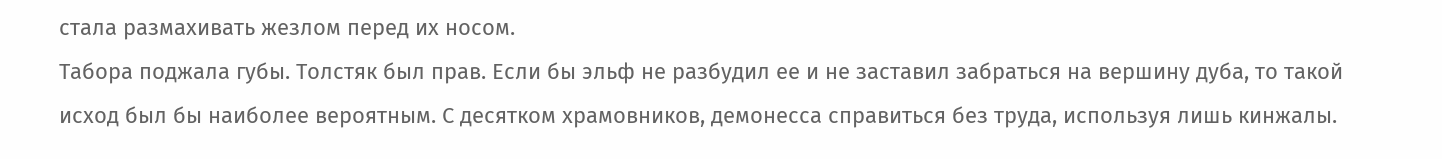стала размахивать жезлом перед их носом.
Табора поджала губы. Толстяк был прав. Если бы эльф не разбудил ее и не заставил забраться на вершину дуба, то такой исход был бы наиболее вероятным. С десятком храмовников, демонесса справиться без труда, используя лишь кинжалы.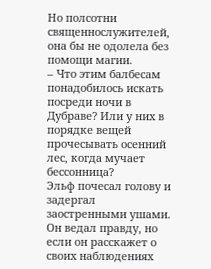Но полсотни священнослужителей, она бы не одолела без помощи магии.
– Что этим балбесам понадобилось искать посреди ночи в Дубраве? Или у них в порядке вещей прочесывать осенний лес, когда мучает бессонница?
Эльф почесал голову и задергал заостренными ушами. Он ведал правду, но если он расскажет о своих наблюдениях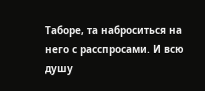Таборе, та наброситься на него с расспросами. И всю душу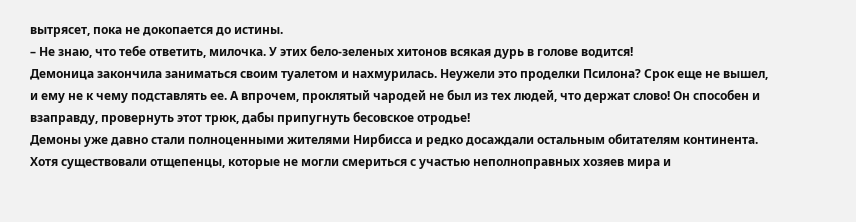вытрясет, пока не докопается до истины.
– Не знаю, что тебе ответить, милочка. У этих бело-зеленых хитонов всякая дурь в голове водится!
Демоница закончила заниматься своим туалетом и нахмурилась. Неужели это проделки Псилона? Срок еще не вышел, и ему не к чему подставлять ее. А впрочем, проклятый чародей не был из тех людей, что держат слово! Он способен и взаправду, провернуть этот трюк, дабы припугнуть бесовское отродье!
Демоны уже давно стали полноценными жителями Нирбисса и редко досаждали остальным обитателям континента. Хотя существовали отщепенцы, которые не могли смериться с участью неполноправных хозяев мира и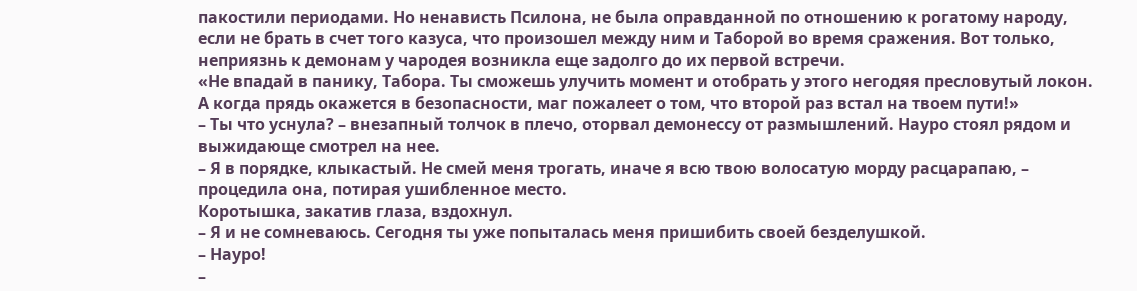пакостили периодами. Но ненависть Псилона, не была оправданной по отношению к рогатому народу, если не брать в счет того казуса, что произошел между ним и Таборой во время сражения. Вот только, неприязнь к демонам у чародея возникла еще задолго до их первой встречи.
«Не впадай в панику, Табора. Ты сможешь улучить момент и отобрать у этого негодяя пресловутый локон. А когда прядь окажется в безопасности, маг пожалеет о том, что второй раз встал на твоем пути!»
– Ты что уснула? – внезапный толчок в плечо, оторвал демонессу от размышлений. Науро стоял рядом и выжидающе смотрел на нее.
– Я в порядке, клыкастый. Не смей меня трогать, иначе я всю твою волосатую морду расцарапаю, – процедила она, потирая ушибленное место.
Коротышка, закатив глаза, вздохнул.
– Я и не сомневаюсь. Сегодня ты уже попыталась меня пришибить своей безделушкой.
– Науро!
–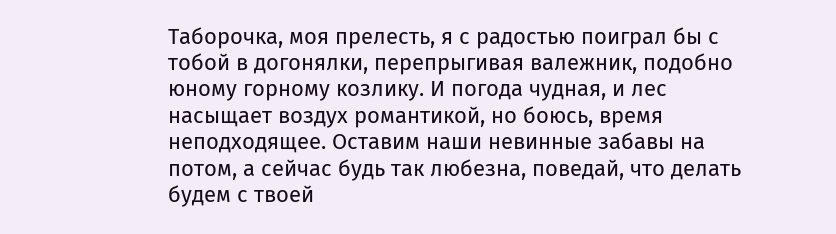Таборочка, моя прелесть, я с радостью поиграл бы с тобой в догонялки, перепрыгивая валежник, подобно юному горному козлику. И погода чудная, и лес насыщает воздух романтикой, но боюсь, время неподходящее. Оставим наши невинные забавы на потом, а сейчас будь так любезна, поведай, что делать будем с твоей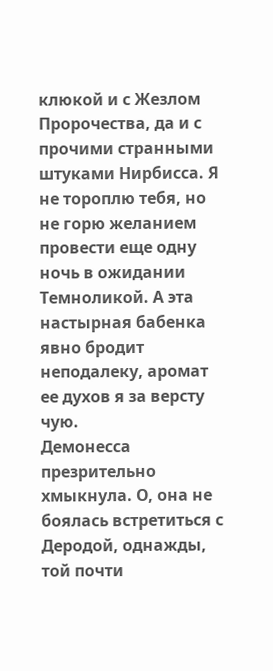клюкой и с Жезлом Пророчества, да и с прочими странными штуками Нирбисса. Я не тороплю тебя, но не горю желанием провести еще одну ночь в ожидании Темноликой. А эта настырная бабенка явно бродит неподалеку, аромат ее духов я за версту чую.
Демонесса презрительно хмыкнула. О, она не боялась встретиться с Деродой, однажды, той почти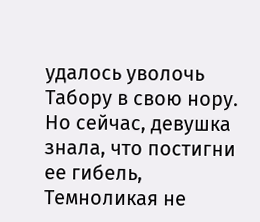удалось уволочь Табору в свою нору. Но сейчас, девушка знала, что постигни ее гибель, Темноликая не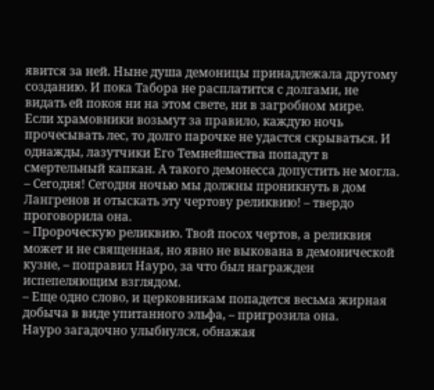явится за ней. Ныне душа демоницы принадлежала другому созданию. И пока Табора не расплатится с долгами, не видать ей покоя ни на этом свете, ни в загробном мире.
Если храмовники возьмут за правило, каждую ночь прочесывать лес, то долго парочке не удастся скрываться. И однажды, лазутчики Его Темнейшества попадут в смертельный капкан. А такого демонесса допустить не могла.
– Сегодня! Сегодня ночью мы должны проникнуть в дом Лангренов и отыскать эту чертову реликвию! – твердо проговорила она.
– Пророческую реликвию. Твой посох чертов, а реликвия может и не священная, но явно не выкована в демонической кузне, – поправил Науро, за что был награжден испепеляющим взглядом.
– Еще одно слово, и церковникам попадется весьма жирная добыча в виде упитанного эльфа, – пригрозила она.
Науро загадочно улыбнулся, обнажая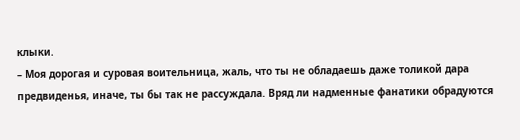клыки.
– Моя дорогая и суровая воительница, жаль, что ты не обладаешь даже толикой дара предвиденья, иначе, ты бы так не рассуждала. Вряд ли надменные фанатики обрадуются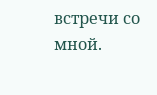встречи со мной.